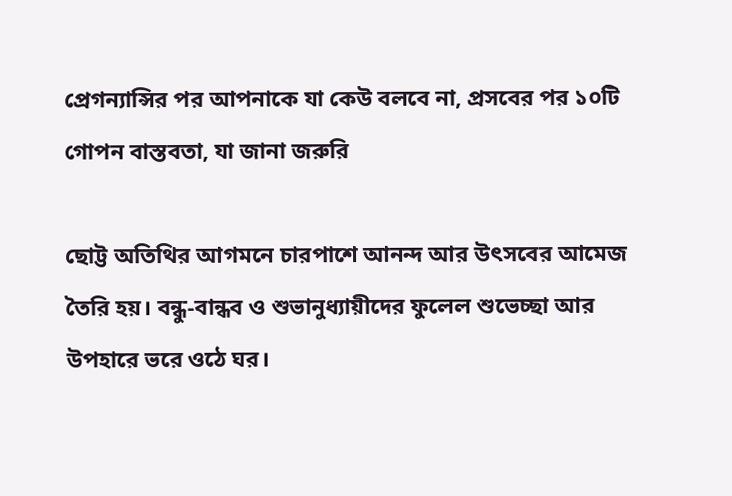প্রেগন্যান্সির পর আপনাকে যা কেউ বলবে না, প্রসবের পর ১০টি গোপন বাস্তবতা, যা জানা জরুরি

ছোট্ট অতিথির আগমনে চারপাশে আনন্দ আর উৎসবের আমেজ তৈরি হয়। বন্ধু-বান্ধব ও শুভানুধ্যায়ীদের ফুলেল শুভেচ্ছা আর উপহারে ভরে ওঠে ঘর।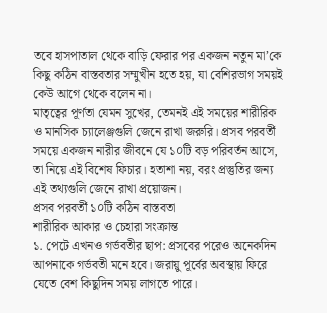তবে হাসপাতাল থেকে বাড়ি ফেরার পর একজন নতুন মা’কে কিছু কঠিন বাস্তবতার সম্মুখীন হতে হয়, যা বেশিরভাগ সময়ই কেউ আগে থেকে বলেন না।
মাতৃত্বের পূর্ণতা যেমন সুখের, তেমনই এই সময়ের শারীরিক ও মানসিক চ্যালেঞ্জগুলি জেনে রাখা জরুরি। প্রসব পরবর্তী সময়ে একজন নারীর জীবনে যে ১০টি বড় পরিবর্তন আসে, তা নিয়ে এই বিশেষ ফিচার। হতাশা নয়, বরং প্রস্তুতির জন্য এই তথ্যগুলি জেনে রাখা প্রয়োজন।
প্রসব পরবর্তী ১০টি কঠিন বাস্তবতা
শারীরিক আকার ও চেহারা সংক্রান্ত
১. পেটে এখনও গর্ভবতীর ছাপ: প্রসবের পরেও অনেকদিন আপনাকে গর্ভবতী মনে হবে। জরায়ু পূর্বের অবস্থায় ফিরে যেতে বেশ কিছুদিন সময় লাগতে পারে।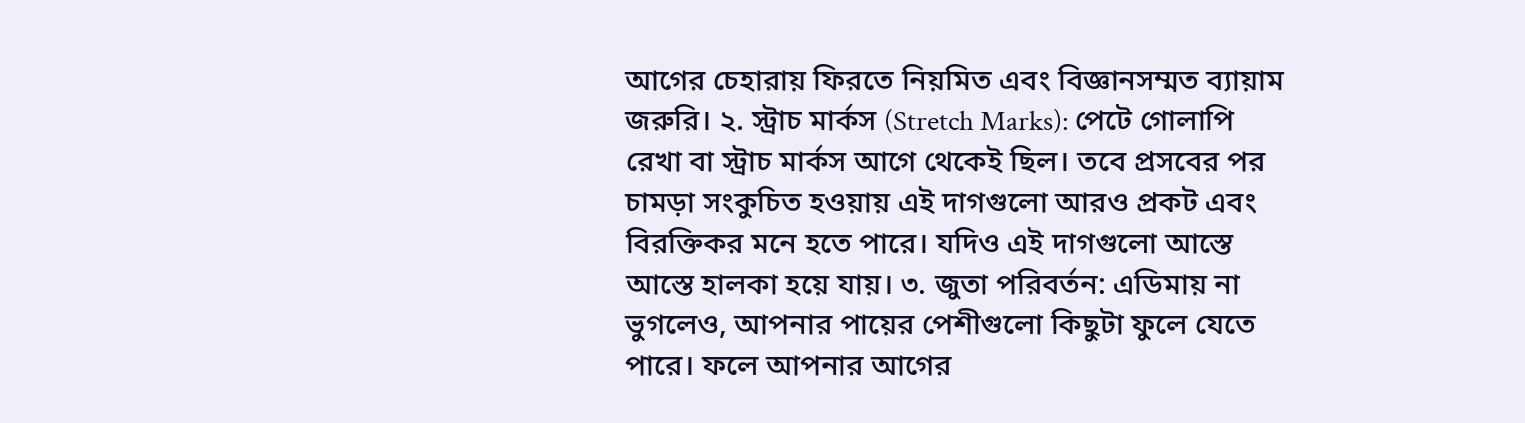আগের চেহারায় ফিরতে নিয়মিত এবং বিজ্ঞানসম্মত ব্যায়াম জরুরি। ২. স্ট্রাচ মার্কস (Stretch Marks): পেটে গোলাপি রেখা বা স্ট্রাচ মার্কস আগে থেকেই ছিল। তবে প্রসবের পর চামড়া সংকুচিত হওয়ায় এই দাগগুলো আরও প্রকট এবং বিরক্তিকর মনে হতে পারে। যদিও এই দাগগুলো আস্তে আস্তে হালকা হয়ে যায়। ৩. জুতা পরিবর্তন: এডিমায় না ভুগলেও, আপনার পায়ের পেশীগুলো কিছুটা ফুলে যেতে পারে। ফলে আপনার আগের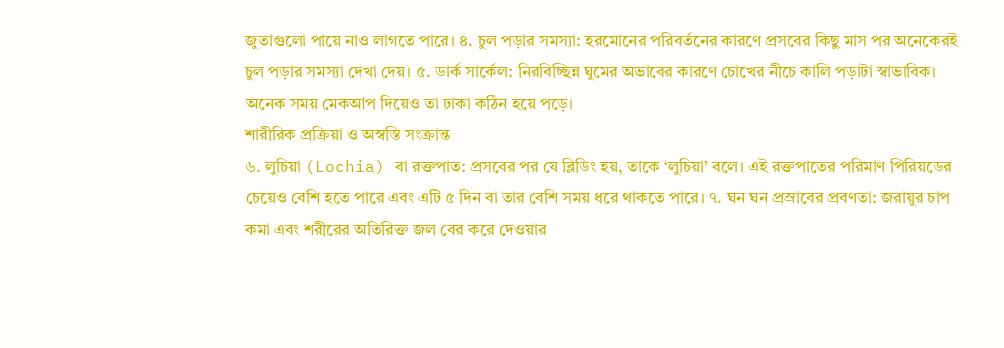জুতাগুলো পায়ে নাও লাগতে পারে। ৪. চুল পড়ার সমস্যা: হরমোনের পরিবর্তনের কারণে প্রসবের কিছু মাস পর অনেকেরই চুল পড়ার সমস্যা দেখা দেয়। ৫. ডার্ক সার্কেল: নিরবিচ্ছিন্ন ঘুমের অভাবের কারণে চোখের নীচে কালি পড়াটা স্বাভাবিক। অনেক সময় মেকআপ দিয়েও তা ঢাকা কঠিন হয়ে পড়ে।
শারীরিক প্রক্রিয়া ও অস্বস্তি সংক্রান্ত
৬. লুচিয়া (Lochia) বা রক্তপাত: প্রসবের পর যে ব্লিডিং হয়, তাকে ‘লুচিয়া’ বলে। এই রক্তপাতের পরিমাণ পিরিয়ডের চেয়েও বেশি হতে পারে এবং এটি ৫ দিন বা তার বেশি সময় ধরে থাকতে পারে। ৭. ঘন ঘন প্রস্রাবের প্রবণতা: জরায়ুর চাপ কমা এবং শরীরের অতিরিক্ত জল বের করে দেওয়ার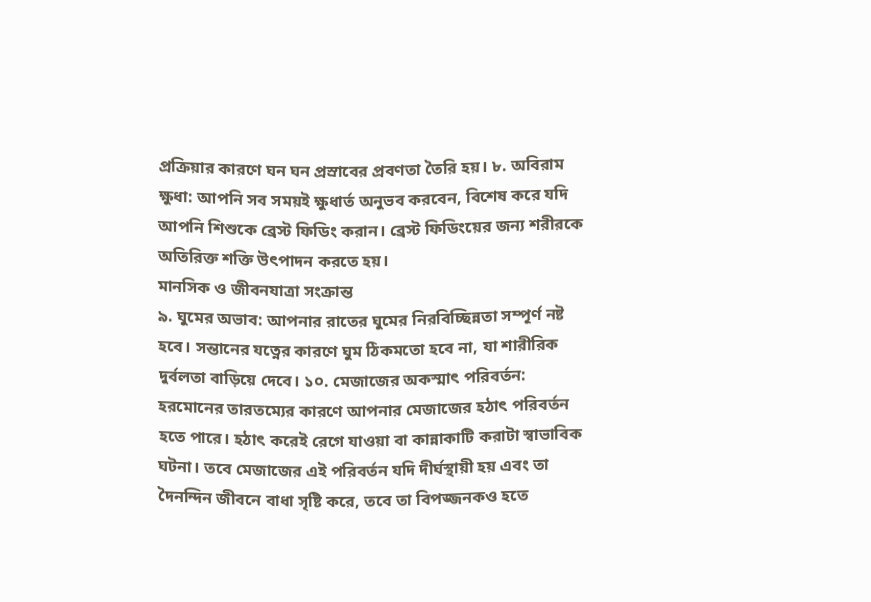প্রক্রিয়ার কারণে ঘন ঘন প্রস্রাবের প্রবণতা তৈরি হয়। ৮. অবিরাম ক্ষুধা: আপনি সব সময়ই ক্ষুধার্ত অনুভব করবেন, বিশেষ করে যদি আপনি শিশুকে ব্রেস্ট ফিডিং করান। ব্রেস্ট ফিডিংয়ের জন্য শরীরকে অতিরিক্ত শক্তি উৎপাদন করতে হয়।
মানসিক ও জীবনযাত্রা সংক্রান্ত
৯. ঘুমের অভাব: আপনার রাতের ঘুমের নিরবিচ্ছিন্নতা সম্পূর্ণ নষ্ট হবে। সন্তানের যত্নের কারণে ঘুম ঠিকমতো হবে না, যা শারীরিক দুর্বলতা বাড়িয়ে দেবে। ১০. মেজাজের অকস্মাৎ পরিবর্তন: হরমোনের তারতম্যের কারণে আপনার মেজাজের হঠাৎ পরিবর্তন হতে পারে। হঠাৎ করেই রেগে যাওয়া বা কান্নাকাটি করাটা স্বাভাবিক ঘটনা। তবে মেজাজের এই পরিবর্তন যদি দীর্ঘস্থায়ী হয় এবং তা দৈনন্দিন জীবনে বাধা সৃষ্টি করে, তবে তা বিপজ্জনকও হতে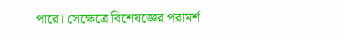পারে। সেক্ষেত্রে বিশেষজ্ঞের পরামর্শ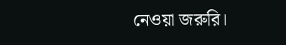নেওয়া জরুরি।